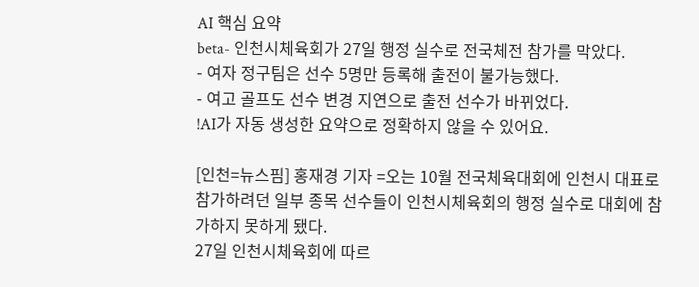AI 핵심 요약
beta- 인천시체육회가 27일 행정 실수로 전국체전 참가를 막았다.
- 여자 정구팀은 선수 5명만 등록해 출전이 불가능했다.
- 여고 골프도 선수 변경 지연으로 출전 선수가 바뀌었다.
!AI가 자동 생성한 요약으로 정확하지 않을 수 있어요.

[인천=뉴스핌] 홍재경 기자 =오는 10월 전국체육대회에 인천시 대표로 참가하려던 일부 종목 선수들이 인천시체육회의 행정 실수로 대회에 참가하지 못하게 됐다.
27일 인천시체육회에 따르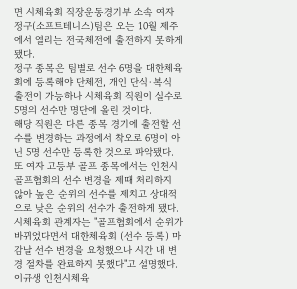면 시체육회 직장운동경기부 소속 여자 정구(소프트테니스)팀은 오는 10월 제주에서 열리는 전국체전에 출전하지 못하게 됐다.
정구 종목은 팀별로 선수 6명을 대한체육회에 등록해야 단체전, 개인 단식·복식 출전이 가능하나 시체육회 직원이 실수로 5명의 선수만 명단에 올린 것이다.
해당 직원은 다른 종목 경기에 출전할 선수를 변경하는 과정에서 착오로 6명이 아닌 5명 선수만 등록한 것으로 파악됐다.
또 여자 고등부 골프 종목에서는 인천시골프협회의 선수 변경을 제때 처리하지 않아 높은 순위의 선수를 제치고 상대적으로 낮은 순위의 선수가 출전하게 됐다.
시체육회 관계자는 "골프협회에서 순위가 바뀌었다면서 대한체육회 (선수 등록) 마감날 선수 변경을 요청했으나 시간 내 변경 절차를 완료하지 못했다"고 설명했다.
이규생 인천시체육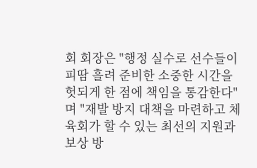회 회장은 "행정 실수로 선수들이 피땀 흘려 준비한 소중한 시간을 헛되게 한 점에 책임을 통감한다"며 "재발 방지 대책을 마련하고 체육회가 할 수 있는 최선의 지원과 보상 방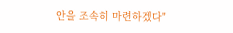안을 조속히 마련하겠다"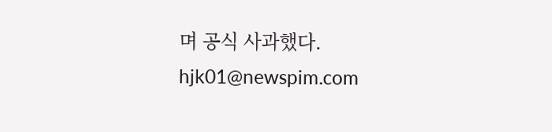며 공식 사과했다.
hjk01@newspim.com